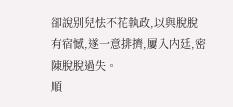卻說别兒怯不花執政,以與脫脫有宿憾,遂一意排擠,屢入内廷,密陳脫脫過失。
順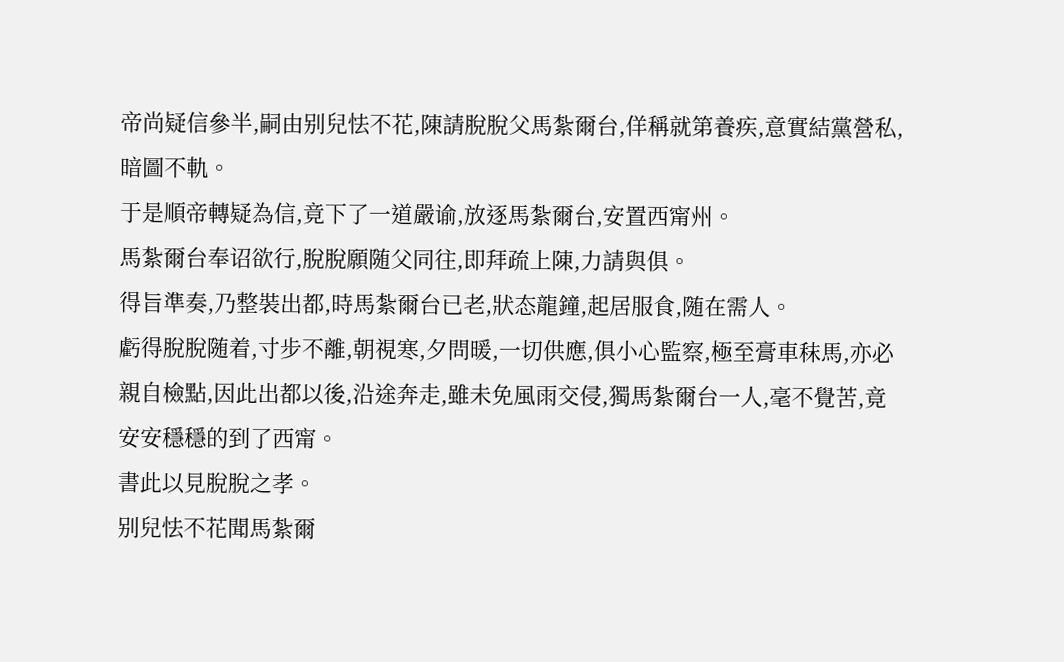帝尚疑信參半,嗣由别兒怯不花,陳請脫脫父馬紮爾台,佯稱就第養疾,意實結黨營私,暗圖不軌。
于是順帝轉疑為信,竟下了一道嚴谕,放逐馬紮爾台,安置西甯州。
馬紮爾台奉诏欲行,脫脫願随父同往,即拜疏上陳,力請與俱。
得旨準奏,乃整裝出都,時馬紮爾台已老,狀态龍鐘,起居服食,随在需人。
虧得脫脫随着,寸步不離,朝視寒,夕問暖,一切供應,俱小心監察,極至膏車秣馬,亦必親自檢點,因此出都以後,沿途奔走,雖未免風雨交侵,獨馬紮爾台一人,毫不覺苦,竟安安穩穩的到了西甯。
書此以見脫脫之孝。
别兒怯不花聞馬紮爾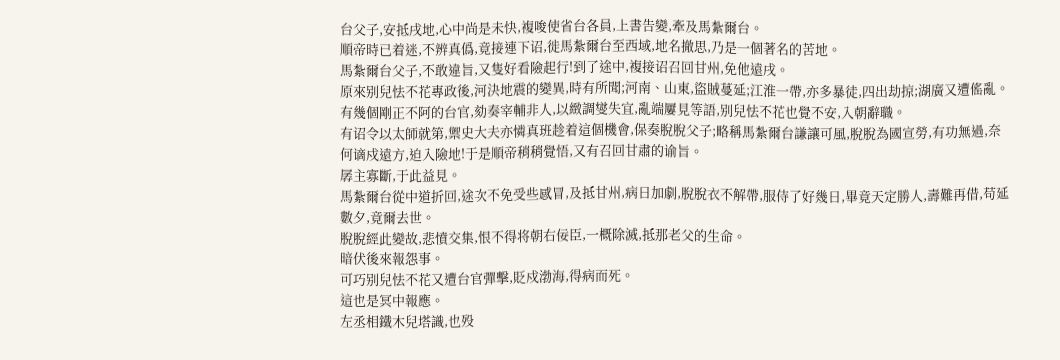台父子,安抵戌地,心中尚是未快,複唆使省台各員,上書告變,牽及馬紮爾台。
順帝時已着迷,不辨真僞,竟接連下诏,徙馬紮爾台至西域,地名撤思,乃是一個著名的苦地。
馬紮爾台父子,不敢違旨,又隻好看險起行!到了途中,複接诏召回甘州,免他遠戌。
原來别兒怯不花專政後,河決地震的變異,時有所聞;河南、山東,盜賊蔓延;江淮一帶,亦多暴徒,四出劫掠;湖廣又遭傜亂。
有幾個剛正不阿的台官,劾奏宰輔非人,以緻調燮失宜,亂端屢見等語,别兒怯不花也覺不安,入朝辭職。
有诏令以太師就第,禦史大夫亦憐真班趁着這個機會,保奏脫脫父子;略稱馬紮爾台謙讓可風,脫脫為國宣勞,有功無過,奈何谪戍遠方,迫入險地!于是順帝稍稍覺悟,又有召回甘肅的谕旨。
孱主寡斷,于此益見。
馬紮爾台從中道折回,途次不免受些感冒,及抵甘州,病日加劇,脫脫衣不解帶,服侍了好幾日,畢竟天定勝人,壽難再借,苟延數夕,竟爾去世。
脫脫經此變故,悲憤交集,恨不得将朝右佞臣,一概除滅,抵那老父的生命。
暗伏後來報怨事。
可巧别兒怯不花又遭台官彈擊,貶戍渤海,得病而死。
這也是冥中報應。
左丞相鐵木兒塔識,也殁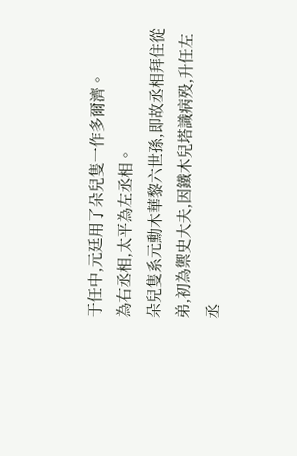于任中,元廷用了朵兒隻一作多爾濟。
為右丞相,太平為左丞相。
朵兒隻系元勳木華黎六世孫,即故丞相拜住從弟,初為禦史大夫,因鐵木兒塔識病殁,升任左丞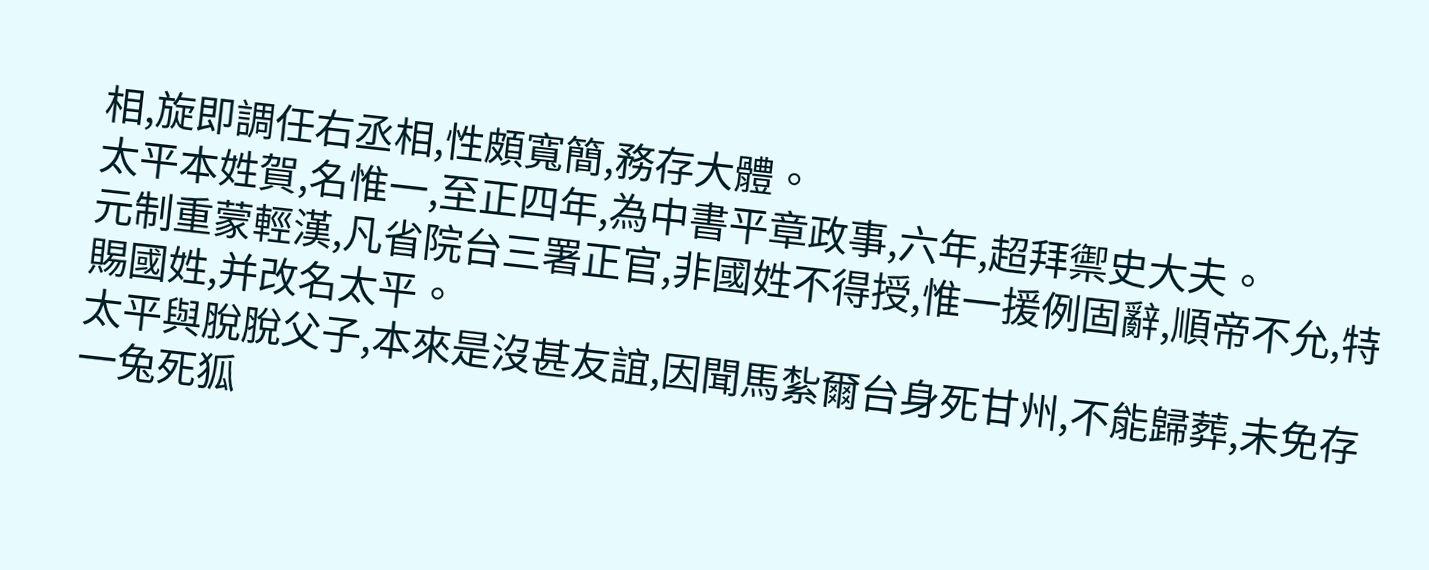相,旋即調任右丞相,性頗寬簡,務存大體。
太平本姓賀,名惟一,至正四年,為中書平章政事,六年,超拜禦史大夫。
元制重蒙輕漢,凡省院台三署正官,非國姓不得授,惟一援例固辭,順帝不允,特賜國姓,并改名太平。
太平與脫脫父子,本來是沒甚友誼,因聞馬紮爾台身死甘州,不能歸葬,未免存一兔死狐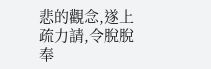悲的觀念,遂上疏力請,令脫脫奉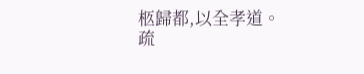柩歸都,以全孝道。
疏